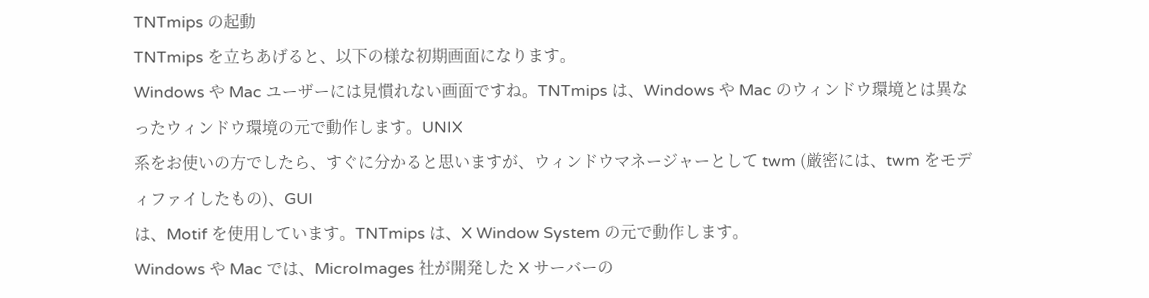TNTmips の起動
TNTmips を立ちあげると、以下の様な初期画面になります。
Windows や Mac ユーザーには見慣れない画面ですね。TNTmips は、Windows や Mac のウィンドウ環境とは異なったウィンドウ環境の元で動作します。UNIX
系をお使いの方でしたら、すぐに分かると思いますが、ウィンドウマネージャーとして twm (厳密には、twm をモディファイしたもの)、GUI
は、Motif を使用しています。TNTmips は、X Window System の元で動作します。
Windows や Mac では、MicroImages 社が開発した X サーバーの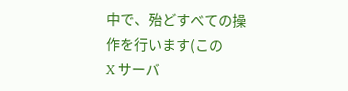中で、殆どすべての操作を行います(この
X サーバ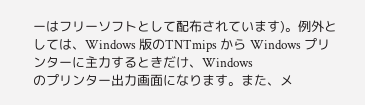ーはフリーソフトとして配布されています)。例外としては、Windows 版のTNTmips から Windows プリンターに主力するときだけ、Windows
のプリンター出力画面になります。また、メ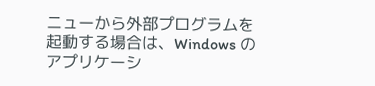ニューから外部プログラムを起動する場合は、Windows のアプリケーシ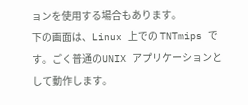ョンを使用する場合もあります。
下の画面は、Linux 上での TNTmips です。ごく普通のUNIX アプリケーションとして動作します。